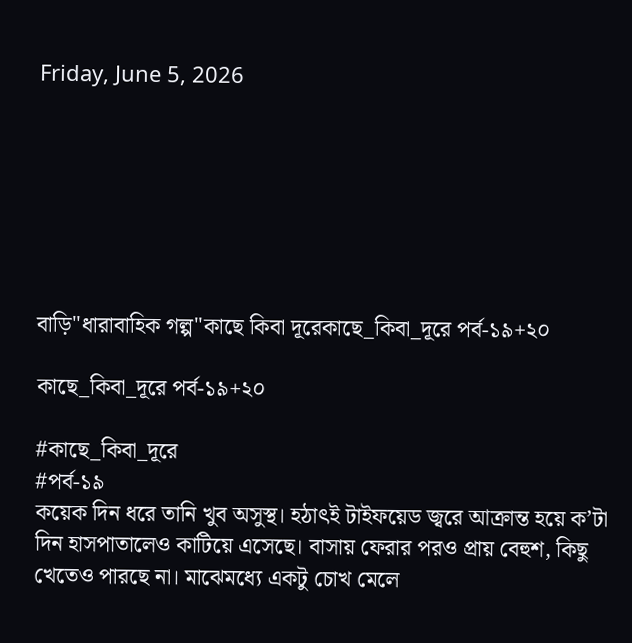Friday, June 5, 2026







বাড়ি"ধারাবাহিক গল্প"কাছে কিবা দূরেকাছে_কিবা_দূরে পর্ব-১৯+২০

কাছে_কিবা_দূরে পর্ব-১৯+২০

#কাছে_কিবা_দূরে
#পর্ব-১৯
কয়েক দিন ধরে তানি খুব অসুস্থ। হঠাৎই টাইফয়েড জ্বরে আক্রান্ত হয়ে ক’টা দিন হাসপাতালেও কাটিয়ে এসেছে। বাসায় ফেরার পরও প্রায় বেহুশ, কিছু খেতেও পারছে না। মাঝেমধ্যে একটু চোখ মেলে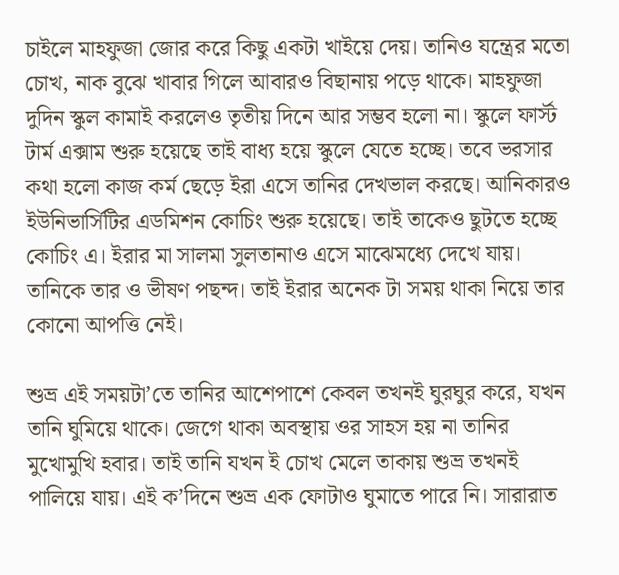চাইলে মাহফুজা জোর করে কিছু একটা খাইয়ে দেয়। তানিও যন্ত্রের মতো চোখ, নাক বুঝে খাবার গিলে আবারও বিছানায় পড়ে থাকে। মাহফুজা দুদিন স্কুল কামাই করলেও তৃতীয় দিনে আর সম্ভব হলো না। স্কুলে ফার্স্ট টার্ম এক্সাম শুরু হয়েছে তাই বাধ্য হয়ে স্কুলে যেতে হচ্ছে। তবে ভরসার কথা হলো কাজ কর্ম ছেড়ে ইরা এসে তানির দেখভাল করছে। আনিকারও ইউনিভার্সিটির এডমিশন কোচিং শুরু হয়েছে। তাই তাকেও ছুটতে হচ্ছে কোচিং এ। ইরার মা সালমা সুলতানাও এসে মাঝেমধ্যে দেখে যায়। তানিকে তার ও ভীষণ পছন্দ। তাই ইরার অনেক টা সময় থাকা নিয়ে তার কোনো আপত্তি নেই।

শুভ্র এই সময়টা’তে তানির আশেপাশে কেবল তখনই ঘুরঘুর করে, যখন তানি ঘুমিয়ে থাকে। জেগে থাকা অবস্থায় ওর সাহস হয় না তানির মুখোমুখি হবার। তাই তানি যখন ই চোখ মেলে তাকায় শুভ্র তখনই পালিয়ে যায়। এই ক’দিনে শুভ্র এক ফোটাও ঘুমাতে পারে নি। সারারাত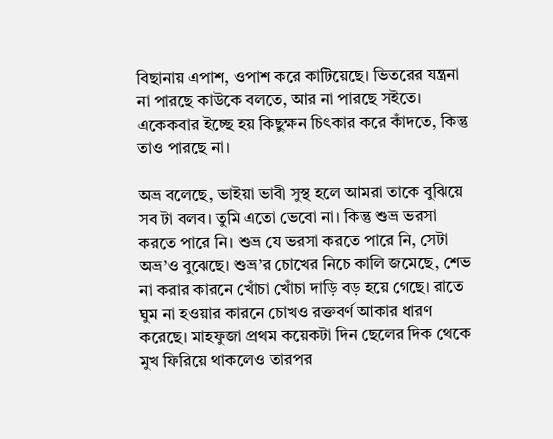বিছানায় এপাশ, ওপাশ করে কাটিয়েছে। ভিতরের যন্ত্রনা না পারছে কাউকে বলতে, আর না পারছে সইতে। একেকবার ইচ্ছে হয় কিছুক্ষন চিৎকার করে কাঁদতে, কিন্তু তাও পারছে না।

অভ্র বলেছে, ভাইয়া ভাবী সুস্থ হলে আমরা তাকে বুঝিয়ে সব টা বলব। তুমি এতো ভেবো না। কিন্তু শুভ্র ভরসা করতে পারে নি। শুভ্র যে ভরসা করতে পারে নি, সেটা অভ্র’ও বুঝেছে। শুভ্র’র চোখের নিচে কালি জমেছে, শেভ না করার কারনে খোঁচা খোঁচা দাড়ি বড় হয়ে গেছে। রাতে ঘুম না হওয়ার কারনে চোখও রক্তবর্ণ আকার ধারণ করেছে। মাহফুজা প্রথম কয়েকটা দিন ছেলের দিক থেকে মুখ ফিরিয়ে থাকলেও তারপর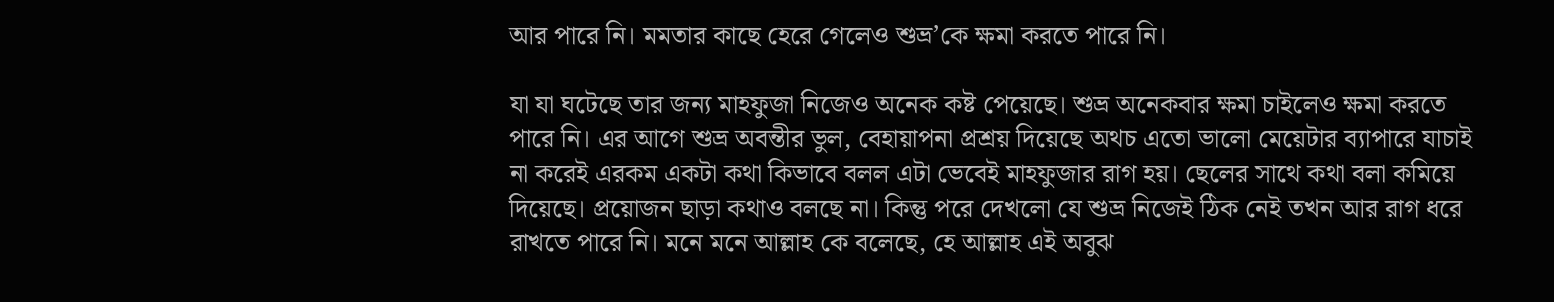আর পারে নি। মমতার কাছে হেরে গেলেও শুভ্র’কে ক্ষমা করতে পারে নি।

যা যা ঘটেছে তার জন্য মাহফুজা নিজেও অনেক কষ্ট পেয়েছে। শুভ্র অনেকবার ক্ষমা চাইলেও ক্ষমা করতে পারে নি। এর আগে শুভ্র অবন্তীর ভুল, বেহায়াপনা প্রশ্রয় দিয়েছে অথচ এতো ভালো মেয়েটার ব্যাপারে যাচাই না করেই এরকম একটা কথা কিভাবে বলল এটা ভেবেই মাহফুজার রাগ হয়। ছেলের সাথে কথা বলা কমিয়ে দিয়েছে। প্রয়োজন ছাড়া কথাও বলছে না। কিন্তু পরে দেখলো যে শুভ্র নিজেই ঠিক নেই তখন আর রাগ ধরে রাখতে পারে নি। মনে মনে আল্লাহ কে বলেছে, হে আল্লাহ এই অবুঝ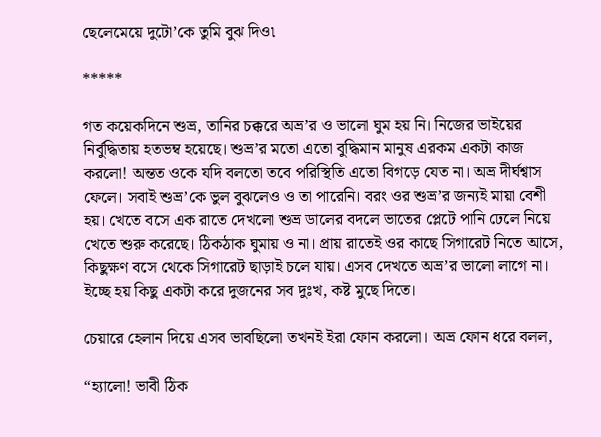ছেলেমেয়ে দুটো’কে তুমি বুঝ দিও৷

*****

গত কয়েকদিনে শুভ্র, তানির চক্করে অভ্র’র ও ভালো ঘুম হয় নি। নিজের ভাইয়ের নির্বুদ্ধিতায় হতভম্ব হয়েছে। শুভ্র’র মতো এতো বুদ্ধিমান মানুষ এরকম একটা কাজ করলো! অন্তত ওকে যদি বলতো তবে পরিস্থিতি এতো বিগড়ে যেত না। অভ্র দীর্ঘশ্বাস ফেলে। সবাই শুভ্র’কে ভুল বুঝলেও ও তা পারেনি। বরং ওর শুভ্র’র জন্যই মায়া বেশী হয়। খেতে বসে এক রাতে দেখলো শুভ্র ডালের বদলে ভাতের প্লেটে পানি ঢেলে নিয়ে খেতে শুরু করেছে। ঠিকঠাক ঘুমায় ও না। প্রায় রাতেই ওর কাছে সিগারেট নিতে আসে, কিছুক্ষণ বসে থেকে সিগারেট ছাড়াই চলে যায়। এসব দেখতে অভ্র’র ভালো লাগে না। ইচ্ছে হয় কিছু একটা করে দুজনের সব দুঃখ, কষ্ট মুছে দিতে।

চেয়ারে হেলান দিয়ে এসব ভাবছিলো তখনই ইরা ফোন করলো। অভ্র ফোন ধরে বলল,

“হ্যালো! ভাবী ঠিক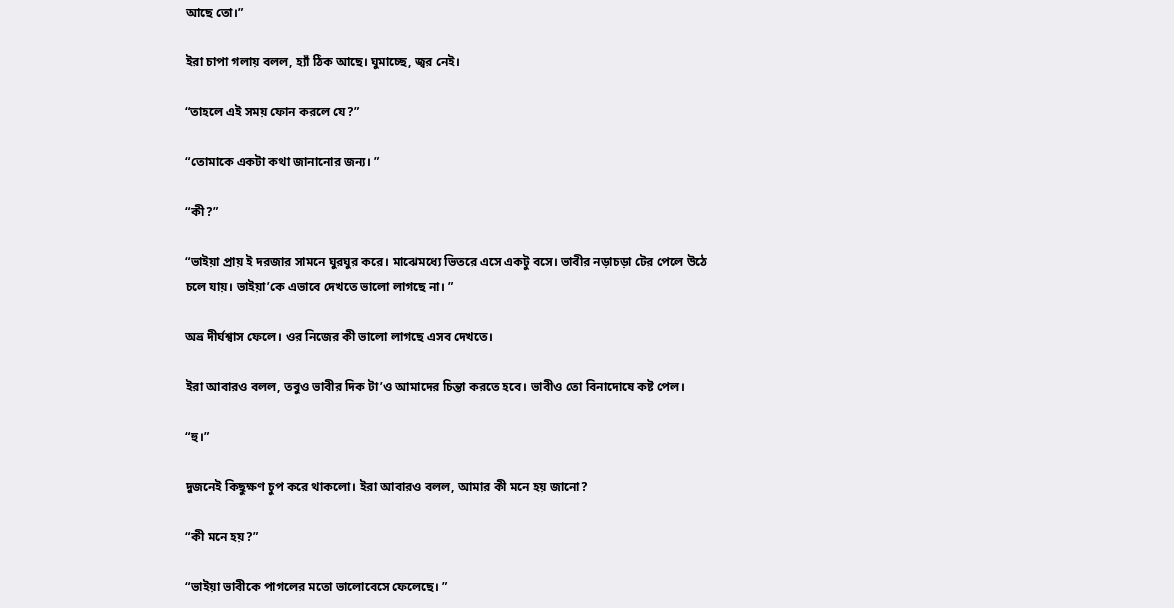আছে তো।”

ইরা চাপা গলায় বলল, হ্যাঁ ঠিক আছে। ঘুমাচ্ছে, জ্বর নেই।

“তাহলে এই সময় ফোন করলে যে?”

“তোমাকে একটা কথা জানানোর জন্য। ”

“কী?”

“ভাইয়া প্রায় ই দরজার সামনে ঘুরঘুর করে। মাঝেমধ্যে ভিতরে এসে একটু বসে। ভাবীর নড়াচড়া টের পেলে উঠে চলে যায়। ভাইয়া’কে এভাবে দেখতে ভালো লাগছে না। ”

অভ্র দীর্ঘশ্বাস ফেলে। ওর নিজের কী ভালো লাগছে এসব দেখতে।

ইরা আবারও বলল, তবুও ভাবীর দিক টা’ও আমাদের চিন্তা করতে হবে। ভাবীও তো বিনাদোষে কষ্ট পেল।

“হু।”

দুজনেই কিছুক্ষণ চুপ করে থাকলো। ইরা আবারও বলল, আমার কী মনে হয় জানো?

“কী মনে হয়?”

“ভাইয়া ভাবীকে পাগলের মতো ভালোবেসে ফেলেছে। ”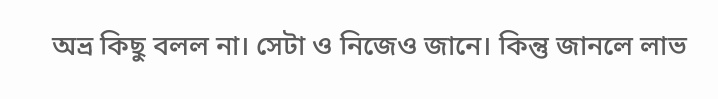অভ্র কিছু বলল না। সেটা ও নিজেও জানে। কিন্তু জানলে লাভ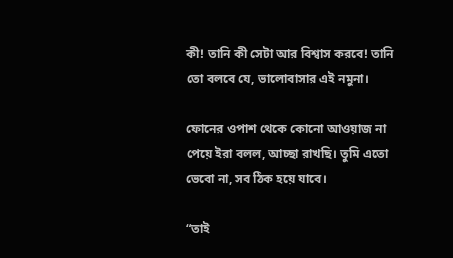কী! তানি কী সেটা আর বিশ্বাস করবে! তানি তো বলবে যে, ভালোবাসার এই নমুনা।

ফোনের ওপাশ থেকে কোনো আওয়াজ না পেয়ে ইরা বলল, আচ্ছা রাখছি। তুমি এতো ভেবো না, সব ঠিক হয়ে যাবে।

“তাই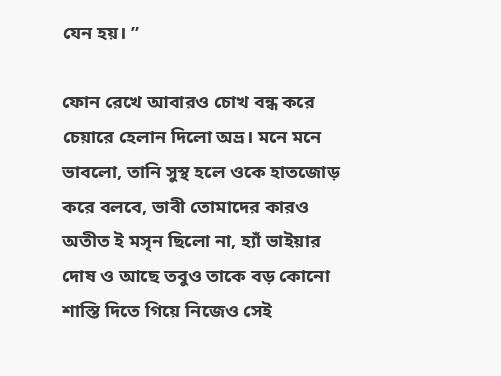যেন হয়। ”

ফোন রেখে আবারও চোখ বন্ধ করে চেয়ারে হেলান দিলো অভ্র। মনে মনে ভাবলো, তানি সুস্থ হলে ওকে হাতজোড় করে বলবে, ভাবী তোমাদের কারও অতীত ই মসৃন ছিলো না, হ্যাঁ ভাইয়ার দোষ ও আছে তবুও তাকে বড় কোনো শাস্তি দিতে গিয়ে নিজেও সেই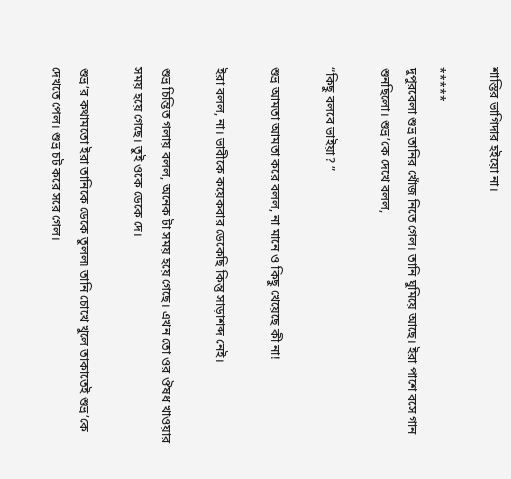শাস্তির ভাগিদার হইয়ো না।

*****
দুপুরবেলা শুভ্র তানির খোঁজ নিতে গেল। তানি ঘুমিয়ে আছে। ইরা পাশে বসে গান শুনছিলো। শুভ্র’কে দেখে বলল,

“কিছু বলবে ভাইয়া? ”

শুভ্র আমতা আমতা করে বলল, না মানে ও কিছু খেয়েছে কী না!

ইরা বলল, না। ভাবীকে কয়েকবার ডেকেছি কিন্তু সাড়াশব্দ নেই।

শুভ্র চিন্তিত গলায় বলল, অনেক টা সময় হয়ে গেছে। এখন তো ওর ঔষধ খাওয়ার সময় হয়ে গেছে। তুই ওকে ডেকে দে।

শুভ্র’র কথামতো ইরা তানিকে ডেকে তুলল৷ তানি চোখে খুলে তাকাতেই শুভ্র’কে দেখতে পেল। শুভ্র চট করে সরে গেল।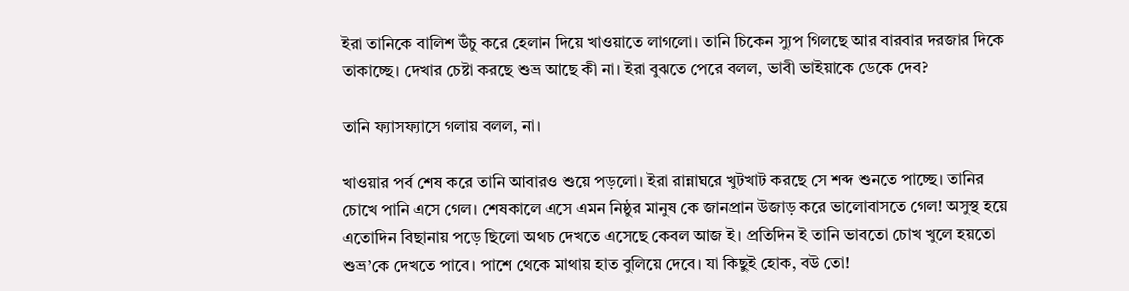ইরা তানিকে বালিশ উঁচু করে হেলান দিয়ে খাওয়াতে লাগলো। তানি চিকেন স্যুপ গিলছে আর বারবার দরজার দিকে তাকাচ্ছে। দেখার চেষ্টা করছে শুভ্র আছে কী না। ইরা বুঝতে পেরে বলল, ভাবী ভাইয়াকে ডেকে দেব?

তানি ফ্যাসফ্যাসে গলায় বলল, না।

খাওয়ার পর্ব শেষ করে তানি আবারও শুয়ে পড়লো। ইরা রান্নাঘরে খুটখাট করছে সে শব্দ শুনতে পাচ্ছে। তানির চোখে পানি এসে গেল। শেষকালে এসে এমন নিষ্ঠুর মানুষ কে জানপ্রান উজাড় করে ভালোবাসতে গেল! অসুস্থ হয়ে এতোদিন বিছানায় পড়ে ছিলো অথচ দেখতে এসেছে কেবল আজ ই। প্রতিদিন ই তানি ভাবতো চোখ খুলে হয়তো শুভ্র’কে দেখতে পাবে। পাশে থেকে মাথায় হাত বুলিয়ে দেবে। যা কিছুই হোক, বউ তো!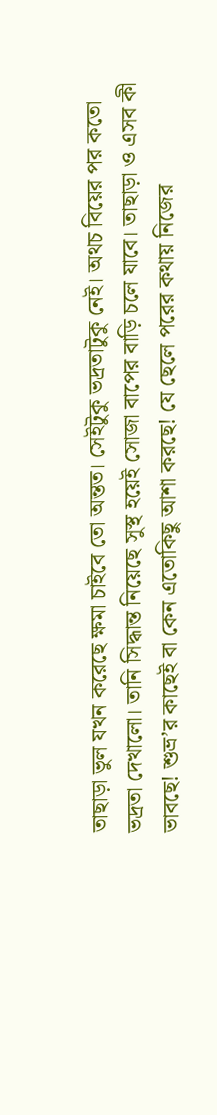তাছাড়া ভুল যখন করেছে ক্ষমা চাইবে তো অন্তত। সেইটুকু ভদ্রতাটুকু নেই। অথচ বিয়ের পর কতো ভদ্রতা দেখালো। তানি সিদ্ধান্ত নিয়েছে সুস্থ হয়েই সোজা বাপের বাড়ি চলে যাবে। তাছাড়া ও এসব কী ভাবছে! শুভ্র’র কাছেই বা কেন এতোকিছু আশা করছে! যে ছেলে পরের কথায় নিজের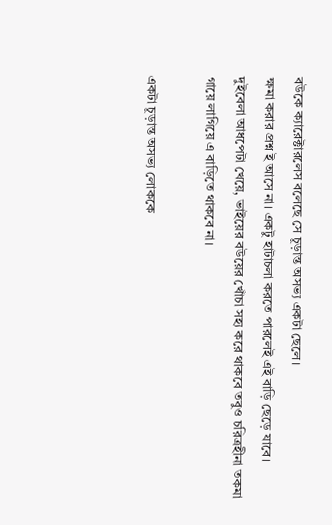বউকে ক্যারেক্টারলেস বলেছে সে চূড়ান্ত অসভ্য একটা ছেলে।
ক্ষমা করার প্রশ্ন ই আসে না। একটু হাটাচলা করতে পারলেই এই বাড়ি ছেড়ে যাবে। দুইবেলা আধপেটা খেয়ে, ভাইয়ের বউয়ের খোঁচা সহ্য করে থাকবে তবুও চরিত্রহীনা তকমা গায়ে লাগিয়ে এ বাড়িতে থাকবে না।

একটা চূড়ান্ত অসভ্য লোককে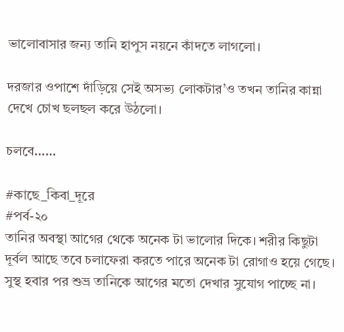ভালোবাসার জন্য তানি হাপুস নয়নে কাঁদতে লাগলো।

দরজার ওপাশে দাঁড়িয়ে সেই অসভ্য লোকটার’ও তখন তানির কান্না দেখে চোখ ছলছল করে উঠলো।

চলবে……

#কাছে_কিবা_দূরে
#পর্ব-২০
তানির অবস্থা আগের থেকে অনেক টা ভালোর দিকে। শরীর কিছুটা দূর্বল আছে তবে চলাফেরা করতে পারে অনেক টা রোগাও হয়ে গেছে। সুস্থ হবার পর শুভ্র তানিকে আগের মতো দেখার সুযোগ পাচ্ছে না।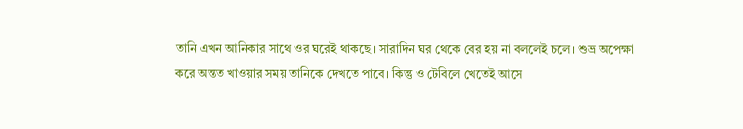তানি এখন আনিকার সাথে ওর ঘরেই থাকছে। সারাদিন ঘর থেকে বের হয় না বললেই চলে। শুভ্র অপেক্ষা করে অন্তত খাওয়ার সময় তানিকে দেখতে পাবে। কিন্তু ও টেবিলে খেতেই আসে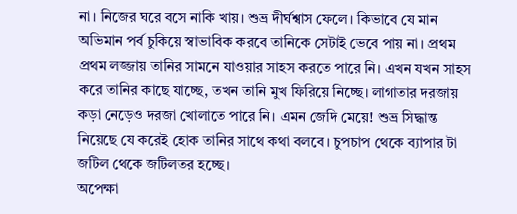না। নিজের ঘরে বসে নাকি খায়। শুভ্র দীর্ঘশ্বাস ফেলে। কিভাবে যে মান অভিমান পর্ব চুকিয়ে স্বাভাবিক করবে তানিকে সেটাই ভেবে পায় না। প্রথম প্রথম লজ্জায় তানির সামনে যাওয়ার সাহস করতে পারে নি। এখন যখন সাহস করে তানির কাছে যাচ্ছে, তখন তানি মুখ ফিরিয়ে নিচ্ছে। লাগাতার দরজায় কড়া নেড়েও দরজা খোলাতে পারে নি। এমন জেদি মেয়ে! শুভ্র সিদ্ধান্ত নিয়েছে যে করেই হোক তানির সাথে কথা বলবে। চুপচাপ থেকে ব্যাপার টা জটিল থেকে জটিলতর হচ্ছে।
অপেক্ষা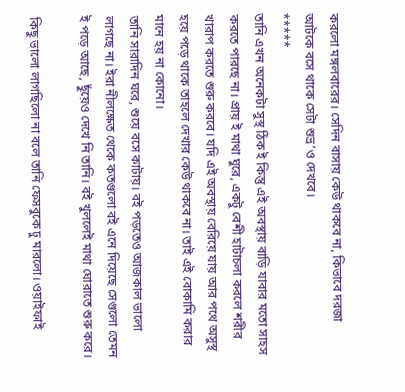করলো মঙ্গলবারের। সেদিন বাসায় কেউ থাকবে না, কিভাবে দরজা আটকে বসে থাকে সেটা শুভ্র’ও দেখবে।
*****
তানি এখন অনেকটা সুস্থ ঠিক ই কিন্তু এই অবস্থায় বাড়ি যাবার মতো সাহস করতে পারছে না। প্রায় ই মাথা ঘুরে, একটু বেশী হাটাচলা করলে শরীর খারাপ করতে শুরু করবে। যদি এই অবস্থায় বেরিয়ে যায় আর পথে অসুস্থ হয়ে পড়ে থাকে তাহলে দেখার কেউ থাকবে না। তাই এই বোকামি করার মানে হয় না কোনো।
তানি সারাদিন ঘরে, শুয়ে বসে কাটায়। বই পড়তেও আজকাল ভালো লাগছে না। ইরা নীলক্ষেত থেকে কতগুলো বই এনে দিয়েছে সেগুলো তেমন ই পড়ে আছে, ছুঁয়েও দেখে নি তানি। বই খুললেই মাথা ঘোরাতে শুরু করে।

কিছু ভালো লাগছিলো না বলে তানি ফেসবুকে ঢু মারলো। ওয়াইফাই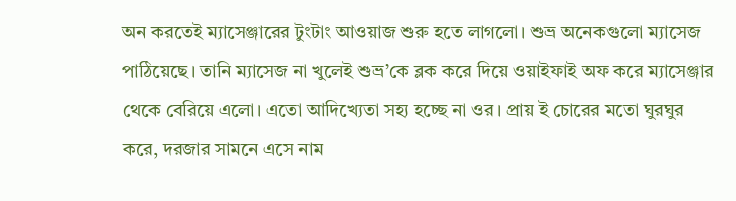অন করতেই ম্যাসেঞ্জারের টুংটাং আওয়াজ শুরু হতে লাগলো। শুভ্র অনেকগুলো ম্যাসেজ পাঠিয়েছে। তানি ম্যাসেজ না খুলেই শুভ্র’কে ব্লক করে দিয়ে ওয়াইফাই অফ করে ম্যাসেঞ্জার থেকে বেরিয়ে এলো। এতো আদিখ্যেতা সহ্য হচ্ছে না ওর। প্রায় ই চোরের মতো ঘুরঘুর করে, দরজার সামনে এসে নাম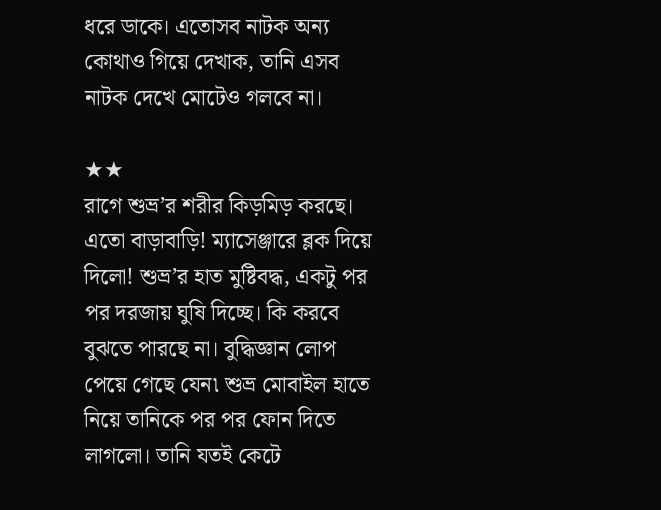ধরে ডাকে। এতোসব নাটক অন্য কোথাও গিয়ে দেখাক, তানি এসব নাটক দেখে মোটেও গলবে না।

★★
রাগে শুভ্র’র শরীর কিড়মিড় করছে। এতো বাড়াবাড়ি! ম্যাসেঞ্জারে ব্লক দিয়ে দিলো! শুভ্র’র হাত মুষ্টিবদ্ধ, একটু পর পর দরজায় ঘুষি দিচ্ছে। কি করবে বুঝতে পারছে না। বুদ্ধিজ্ঞান লোপ পেয়ে গেছে যেন৷ শুভ্র মোবাইল হাতে নিয়ে তানিকে পর পর ফোন দিতে লাগলো। তানি যতই কেটে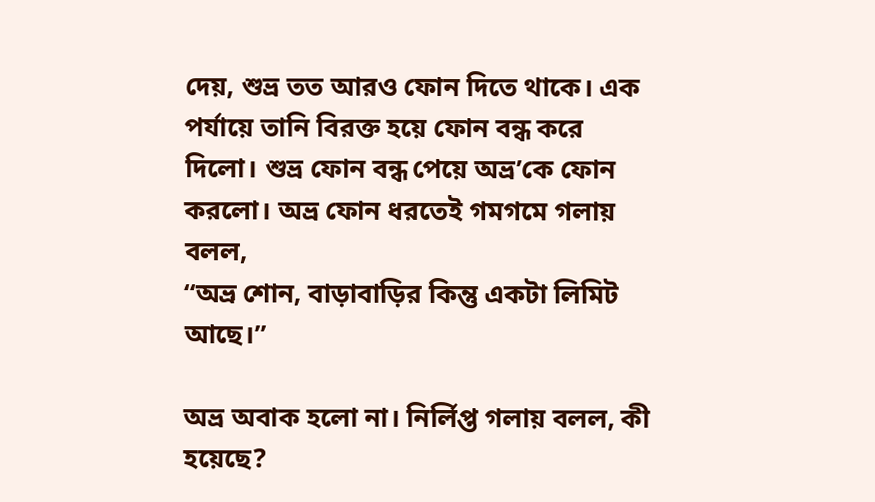দেয়, শুভ্র তত আরও ফোন দিতে থাকে। এক পর্যায়ে তানি বিরক্ত হয়ে ফোন বন্ধ করে দিলো। শুভ্র ফোন বন্ধ পেয়ে অভ্র’কে ফোন করলো। অভ্র ফোন ধরতেই গমগমে গলায় বলল,
“অভ্র শোন, বাড়াবাড়ির কিন্তু একটা লিমিট আছে।”

অভ্র অবাক হলো না। নির্লিপ্ত গলায় বলল, কী হয়েছে?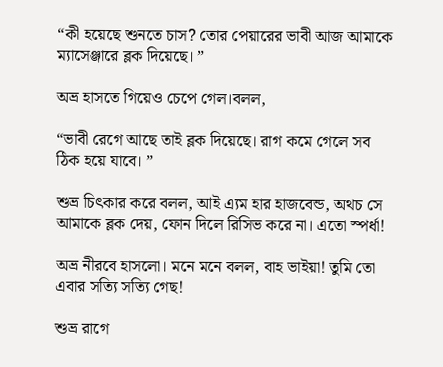“কী হয়েছে শুনতে চাস? তোর পেয়ারের ভাবী আজ আমাকে ম্যাসেঞ্জারে ব্লক দিয়েছে। ”

অভ্র হাসতে গিয়েও চেপে গেল।বলল,

“ভাবী রেগে আছে তাই ব্লক দিয়েছে। রাগ কমে গেলে সব ঠিক হয়ে যাবে। ”

শুভ্র চিৎকার করে বলল, আই এ্যম হার হাজবেন্ড, অথচ সে আমাকে ব্লক দেয়, ফোন দিলে রিসিভ করে না। এতো স্পর্ধা!

অভ্র নীরবে হাসলো। মনে মনে বলল, বাহ ভাইয়া! তুমি তো এবার সত্যি সত্যি গেছ!

শুভ্র রাগে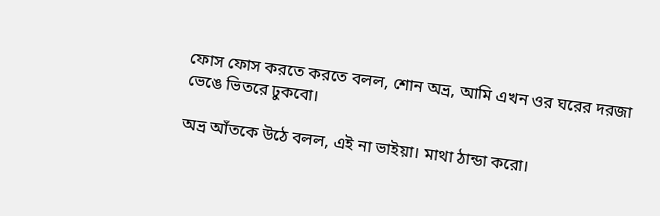ফোস ফোস করতে করতে বলল, শোন অভ্র, আমি এখন ওর ঘরের দরজা ভেঙে ভিতরে ঢুকবো।

অভ্র আঁতকে উঠে বলল, এই না ভাইয়া। মাথা ঠান্ডা করো।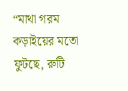“মাথা গরম কড়াইয়ের মতো ফুটছে, রুটি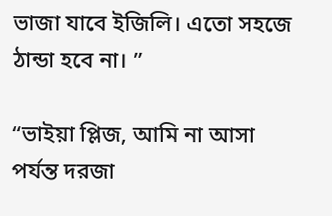ভাজা যাবে ইজিলি। এতো সহজে ঠান্ডা হবে না। ”

“ভাইয়া প্লিজ, আমি না আসা পর্যন্ত দরজা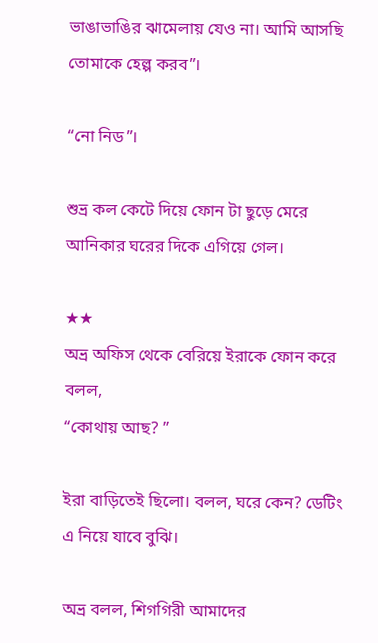ভাঙাভাঙির ঝামেলায় যেও না। আমি আসছি তোমাকে হেল্প করব”।

“নো নিড”।

শুভ্র কল কেটে দিয়ে ফোন টা ছুড়ে মেরে আনিকার ঘরের দিকে এগিয়ে গেল।

★★
অভ্র অফিস থেকে বেরিয়ে ইরাকে ফোন করে বলল,
“কোথায় আছ? ”

ইরা বাড়িতেই ছিলো। বলল, ঘরে কেন? ডেটিং এ নিয়ে যাবে বুঝি।

অভ্র বলল, শিগগিরী আমাদের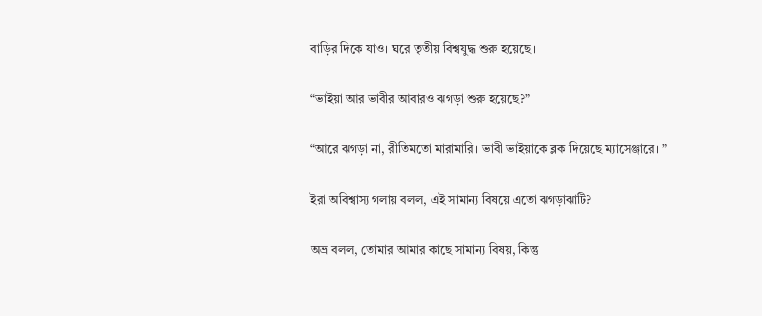বাড়ির দিকে যাও। ঘরে তৃতীয় বিশ্বযুদ্ধ শুরু হয়েছে।

“ভাইয়া আর ভাবীর আবারও ঝগড়া শুরু হয়েছে?”

“আরে ঝগড়া না, রীতিমতো মারামারি। ভাবী ভাইয়াকে ব্লক দিয়েছে ম্যাসেঞ্জারে। ”

ইরা অবিশ্বাস্য গলায় বলল, এই সামান্য বিষয়ে এতো ঝগড়াঝাটি?

অভ্র বলল, তোমার আমার কাছে সামান্য বিষয়, কিন্তু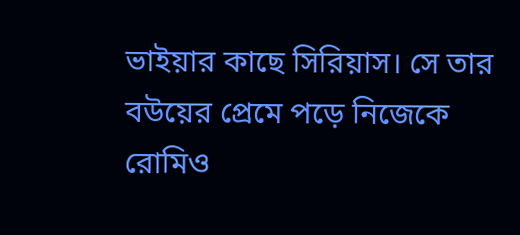ভাইয়ার কাছে সিরিয়াস। সে তার বউয়ের প্রেমে পড়ে নিজেকে রোমিও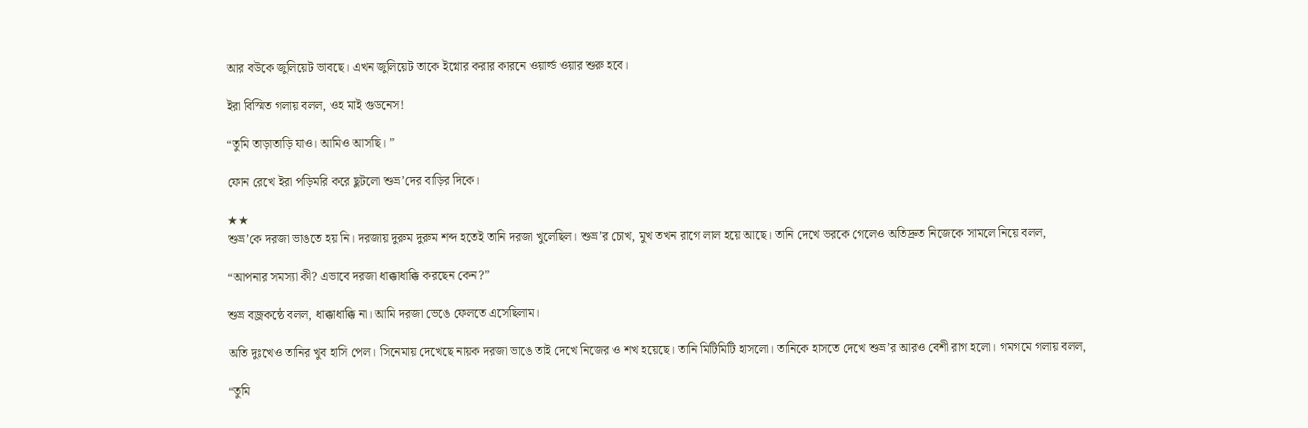আর বউকে জুলিয়েট ভাবছে। এখন জুলিয়েট তাকে ইগ্নোর করার কারনে ওয়ার্ল্ড ওয়ার শুরু হবে।

ইরা বিস্মিত গলায় বলল, ওহ মাই গুডনেস!

“তুমি তাড়াতাড়ি যাও। আমিও আসছি। ”

ফোন রেখে ইরা পড়িমরি করে ছুটলো শুভ্র’দের বাড়ির দিকে।

★★
শুভ্র’কে দরজা ভাঙতে হয় নি। দরজায় দুরুম দুরুম শব্দ হতেই তানি দরজা খুলেছিল। শুভ্র’র চোখ, মুখ তখন রাগে লাল হয়ে আছে। তানি দেখে ভরকে গেলেও অতিদ্রুত নিজেকে সামলে নিয়ে বলল,

“আপনার সমস্যা কী? এভাবে দরজা ধাক্কাধাক্কি করছেন কেন?”

শুভ্র বজ্রকন্ঠে বলল, ধাক্কাধাক্কি না। আমি দরজা ভেঙে ফেলতে এসেছিলাম।

অতি দুঃখেও তানির খুব হাসি পেল। সিনেমায় দেখেছে নায়ক দরজা ভাঙে তাই দেখে নিজের ও শখ হয়েছে। তানি মিটিমিটি হাসলো। তানিকে হাসতে দেখে শুভ্র’র আরও বেশী রাগ হলো। গমগমে গলায় বলল,

“তুমি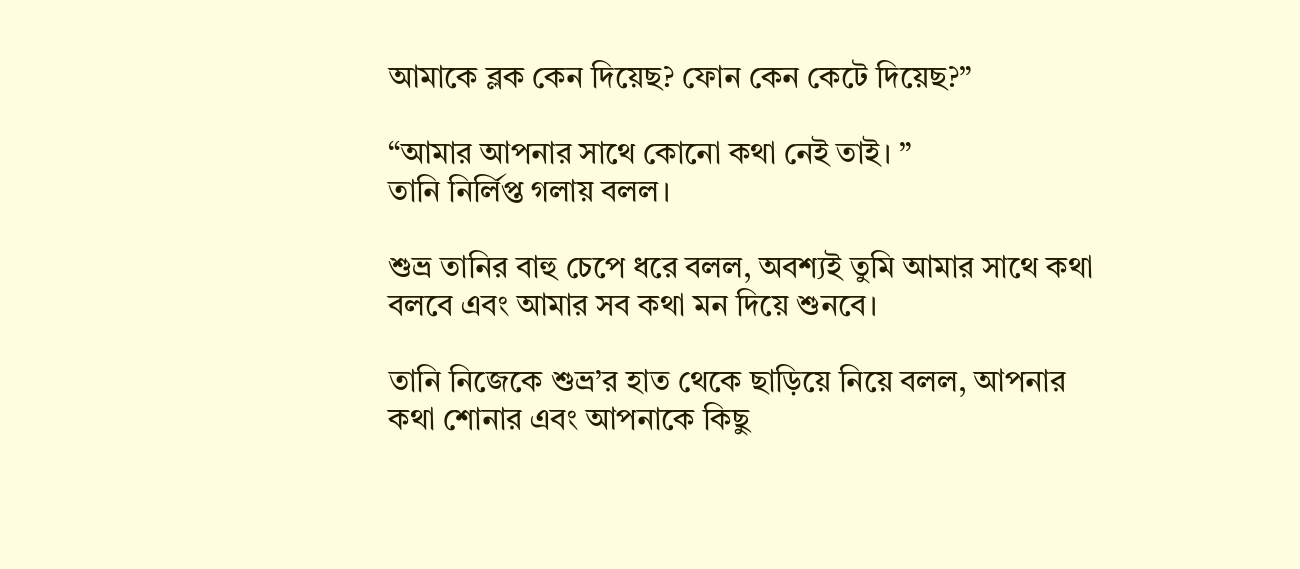আমাকে ব্লক কেন দিয়েছ? ফোন কেন কেটে দিয়েছ?”

“আমার আপনার সাথে কোনো কথা নেই তাই। ”
তানি নির্লিপ্ত গলায় বলল।

শুভ্র তানির বাহু চেপে ধরে বলল, অবশ্যই তুমি আমার সাথে কথা বলবে এবং আমার সব কথা মন দিয়ে শুনবে।

তানি নিজেকে শুভ্র’র হাত থেকে ছাড়িয়ে নিয়ে বলল, আপনার কথা শোনার এবং আপনাকে কিছু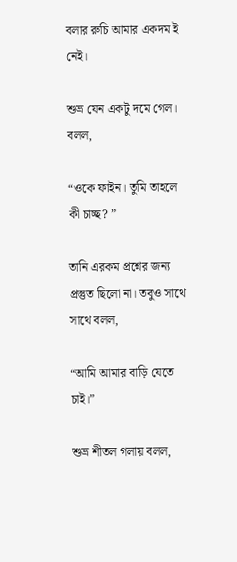বলার রুচি আমার একদম ই নেই।

শুভ্র যেন একটু দমে গেল। বলল,

“ওকে ফাইন। তুমি তাহলে কী চাচ্ছ? ”

তানি এরকম প্রশ্নের জন্য প্রস্তুত ছিলো না। তবুও সাথে সাথে বলল,

“আমি আমার বাড়ি যেতে চাই।”

শুভ্র শীতল গলায় বলল,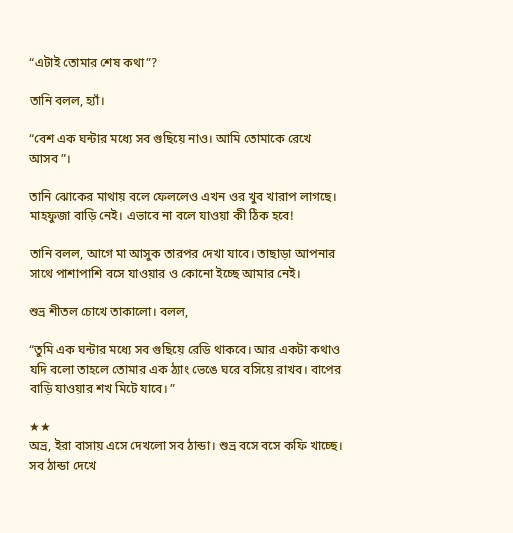“এটাই তোমার শেষ কথা”?

তানি বলল, হ্যাঁ।

“বেশ এক ঘন্টার মধ্যে সব গুছিয়ে নাও। আমি তোমাকে রেখে আসব”।

তানি ঝোকের মাথায় বলে ফেললেও এখন ওর খুব খারাপ লাগছে। মাহফুজা বাড়ি নেই। এভাবে না বলে যাওয়া কী ঠিক হবে!

তানি বলল, আগে মা আসুক তারপর দেখা যাবে। তাছাড়া আপনার সাথে পাশাপাশি বসে যাওয়ার ও কোনো ইচ্ছে আমার নেই।

শুভ্র শীতল চোখে তাকালো। বলল,

“তুমি এক ঘন্টার মধ্যে সব গুছিয়ে রেডি থাকবে। আর একটা কথাও যদি বলো তাহলে তোমার এক ঠ্যাং ভেঙে ঘরে বসিয়ে রাখব। বাপের বাড়ি যাওয়ার শখ মিটে যাবে। ”

★★
অভ্র, ইরা বাসায় এসে দেখলো সব ঠান্ডা। শুভ্র বসে বসে কফি খাচ্ছে। সব ঠান্ডা দেখে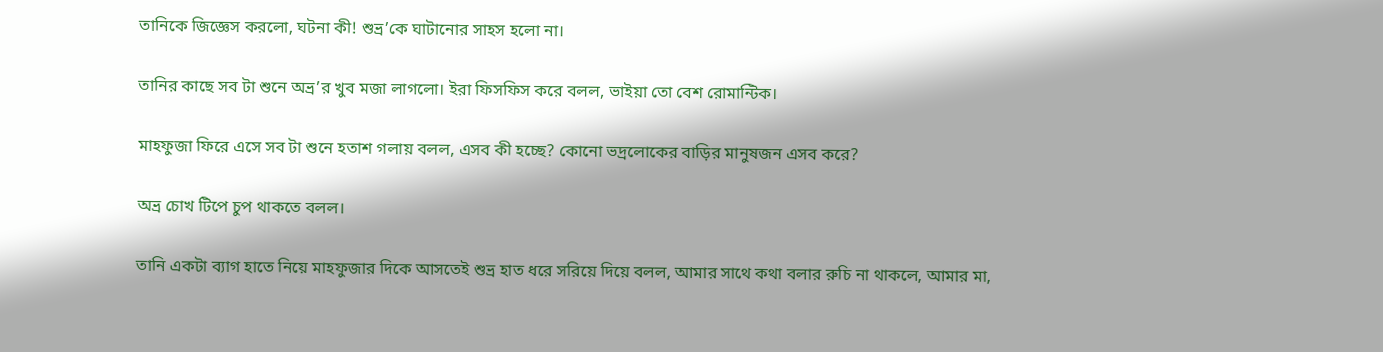তানিকে জিজ্ঞেস করলো, ঘটনা কী! শুভ্র’কে ঘাটানোর সাহস হলো না।

তানির কাছে সব টা শুনে অভ্র’র খুব মজা লাগলো। ইরা ফিসফিস করে বলল, ভাইয়া তো বেশ রোমান্টিক।

মাহফুজা ফিরে এসে সব টা শুনে হতাশ গলায় বলল, এসব কী হচ্ছে? কোনো ভদ্রলোকের বাড়ির মানুষজন এসব করে?

অভ্র চোখ টিপে চুপ থাকতে বলল।

তানি একটা ব্যাগ হাতে নিয়ে মাহফুজার দিকে আসতেই শুভ্র হাত ধরে সরিয়ে দিয়ে বলল, আমার সাথে কথা বলার রুচি না থাকলে, আমার মা,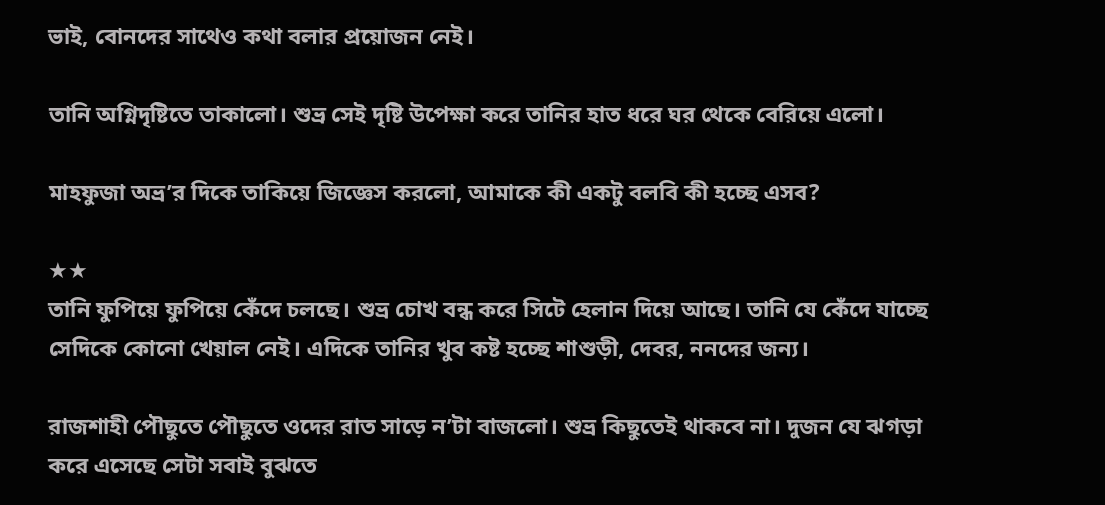ভাই, বোনদের সাথেও কথা বলার প্রয়োজন নেই।

তানি অগ্নিদৃষ্টিতে তাকালো। শুভ্র সেই দৃষ্টি উপেক্ষা করে তানির হাত ধরে ঘর থেকে বেরিয়ে এলো।

মাহফুজা অভ্র’র দিকে তাকিয়ে জিজ্ঞেস করলো, আমাকে কী একটু বলবি কী হচ্ছে এসব?

★★
তানি ফুপিয়ে ফুপিয়ে কেঁদে চলছে। শুভ্র চোখ বন্ধ করে সিটে হেলান দিয়ে আছে। তানি যে কেঁদে যাচ্ছে সেদিকে কোনো খেয়াল নেই। এদিকে তানির খুব কষ্ট হচ্ছে শাশুড়ী, দেবর, ননদের জন্য।

রাজশাহী পৌছুতে পৌছুতে ওদের রাত সাড়ে ন’টা বাজলো। শুভ্র কিছুতেই থাকবে না। দুজন যে ঝগড়া করে এসেছে সেটা সবাই বুঝতে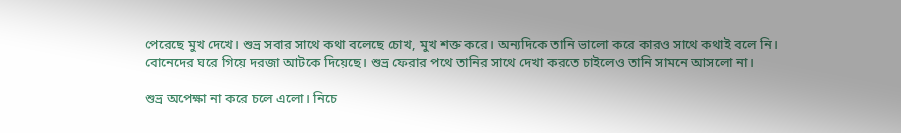পেরেছে মুখ দেখে। শুভ্র সবার সাথে কথা বলেছে চোখ, মুখ শক্ত করে। অন্যদিকে তানি ভালো করে কারও সাথে কথাই বলে নি। বোনেদের ঘরে গিয়ে দরজা আটকে দিয়েছে। শুভ্র ফেরার পথে তানির সাথে দেখা করতে চাইলেও তানি সামনে আসলো না।

শুভ্র অপেক্ষা না করে চলে এলো। নিচে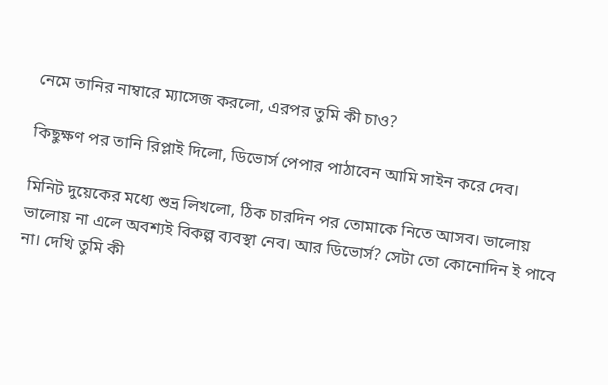নেমে তানির নাম্বারে ম্যাসেজ করলো, এরপর তুমি কী চাও?

কিছুক্ষণ পর তানি রিপ্লাই দিলো, ডিভোর্স পেপার পাঠাবেন আমি সাইন করে দেব।

মিনিট দুয়েকের মধ্যে শুভ্র লিখলো, ঠিক চারদিন পর তোমাকে নিতে আসব। ভালোয় ভালোয় না এলে অবশ্যই বিকল্প ব্যবস্থা নেব। আর ডিভোর্স? সেটা তো কোনোদিন ই পাবে না। দেখি তুমি কী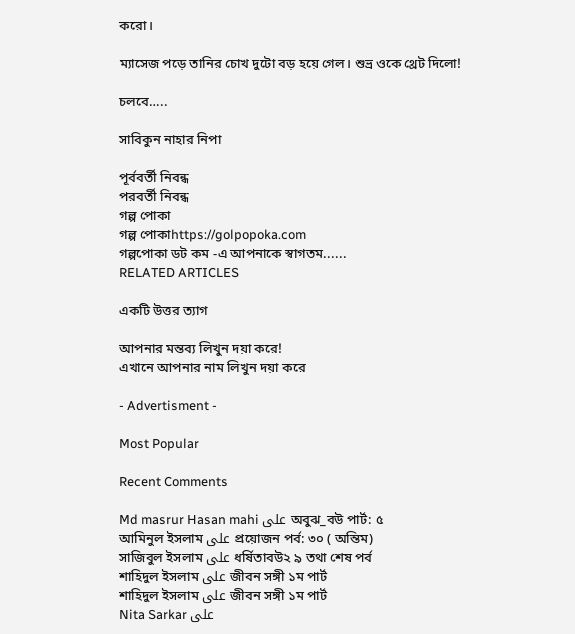করো।

ম্যাসেজ পড়ে তানির চোখ দুটো বড় হয়ে গেল। শুভ্র ওকে থ্রেট দিলো!

চলবে…..

সাবিকুন নাহার নিপা

পূর্ববর্তী নিবন্ধ
পরবর্তী নিবন্ধ
গল্প পোকা
গল্প পোকাhttps://golpopoka.com
গল্পপোকা ডট কম -এ আপনাকে স্বাগতম......
RELATED ARTICLES

একটি উত্তর ত্যাগ

আপনার মন্তব্য লিখুন দয়া করে!
এখানে আপনার নাম লিখুন দয়া করে

- Advertisment -

Most Popular

Recent Comments

Md masrur Hasan mahi على অবুঝ_বউ পার্ট: ৫
আমিনুল ইসলাম على প্রয়োজন পর্ব: ৩০ ( অন্তিম)
সাজিবুল ইসলাম على ধর্ষিতাবউ২ ৯ তথা শেষ পর্ব
শাহিদুল ইসলাম على জীবন সঙ্গী ১ম পার্ট
শাহিদুল ইসলাম على জীবন সঙ্গী ১ম পার্ট
Nita Sarkar على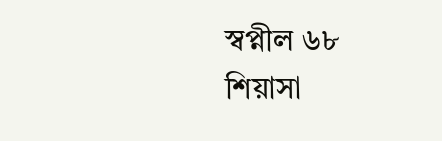স্বপ্নীল ৬৮
শিয়াসা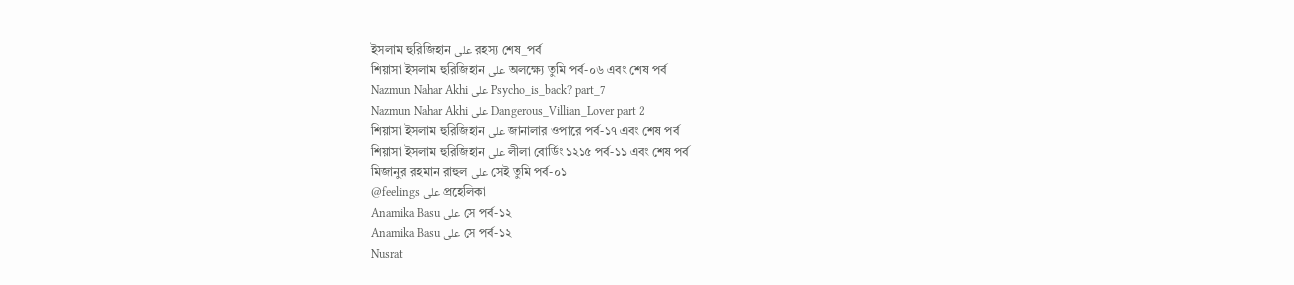ইসলাম হুরিজিহান على রহস্য শেষ_পর্ব
শিয়াসা ইসলাম হুরিজিহান على অলক্ষ্যে তুমি পর্ব-০৬ এবং শেষ পর্ব
Nazmun Nahar Akhi على Psycho_is_back? part_7
Nazmun Nahar Akhi على Dangerous_Villian_Lover part 2
শিয়াসা ইসলাম হুরিজিহান على জানালার ওপারে পর্ব-১৭ এবং শেষ পর্ব
শিয়াসা ইসলাম হুরিজিহান على লীলা বোর্ডিং ১২১৫ পর্ব-১১ এবং শেষ পর্ব
মিজানুর রহমান রাহুল على সেই তুমি পর্ব-০১
@feelings على প্রহেলিকা
Anamika Basu على সে পর্ব-১২
Anamika Basu على সে পর্ব-১২
Nusrat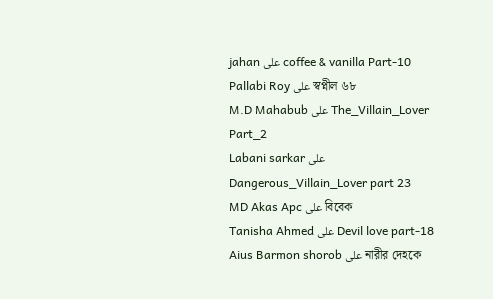jahan على coffee & vanilla Part-10
Pallabi Roy على স্বপ্নীল ৬৮
M.D Mahabub على The_Villain_Lover Part_2
Labani sarkar على Dangerous_Villain_Lover part 23
MD Akas Apc على বিবেক
Tanisha Ahmed على Devil love part-18
Aius Barmon shorob على নারীর দেহকে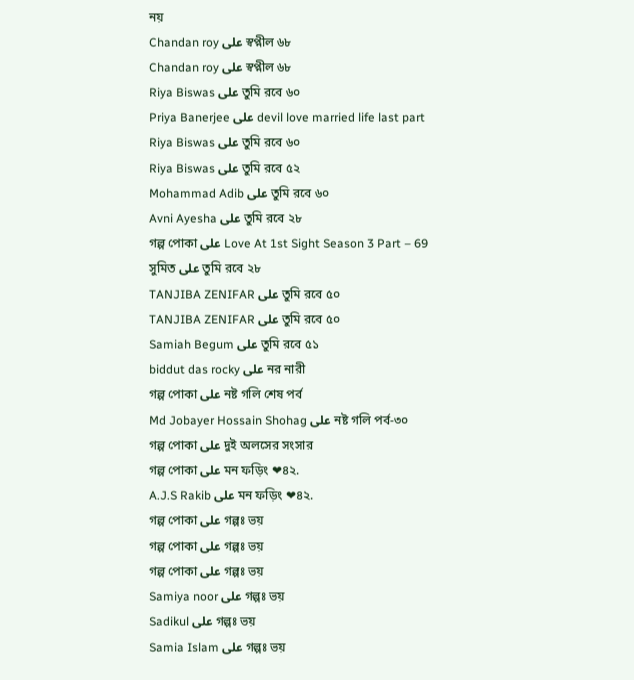নয়
Chandan roy على স্বপ্নীল ৬৮
Chandan roy على স্বপ্নীল ৬৮
Riya Biswas على তুমি রবে ৬০
Priya Banerjee على devil love married life last part
Riya Biswas على তুমি রবে ৬০
Riya Biswas على তুমি রবে ৫২
Mohammad Adib على তুমি রবে ৬০
Avni Ayesha على তুমি রবে ২৮
গল্প পোকা على Love At 1st Sight Season 3 Part – 69
সুমিত على তুমি রবে ২৮
TANJIBA ZENIFAR على তুমি রবে ৫০
TANJIBA ZENIFAR على তুমি রবে ৫০
Samiah Begum على তুমি রবে ৫১
biddut das rocky على নর নারী
গল্প পোকা على নষ্ট গলি শেষ পর্ব
Md Jobayer Hossain Shohag على নষ্ট গলি পর্ব-৩০
গল্প পোকা على দুই অলসের সংসার
গল্প পোকা على মন ফড়িং ❤৪২.
A.J.S Rakib على মন ফড়িং ❤৪২.
গল্প পোকা على গল্পঃ ভয়
গল্প পোকা على গল্পঃ ভয়
গল্প পোকা على গল্পঃ ভয়
Samiya noor على গল্পঃ ভয়
Sadikul على গল্পঃ ভয়
Samia Islam على গল্পঃ ভয়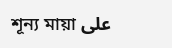শূন্য মায়া على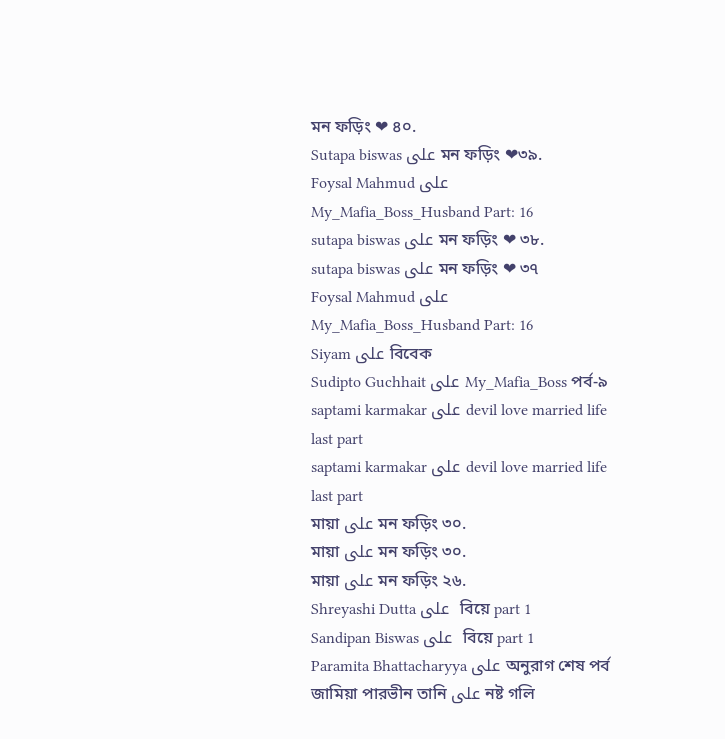মন ফড়িং ❤ ৪০.
Sutapa biswas على মন ফড়িং ❤৩৯.
Foysal Mahmud على My_Mafia_Boss_Husband Part: 16
sutapa biswas على মন ফড়িং ❤ ৩৮.
sutapa biswas على মন ফড়িং ❤ ৩৭
Foysal Mahmud على My_Mafia_Boss_Husband Part: 16
Siyam على বিবেক
Sudipto Guchhait على My_Mafia_Boss পর্ব-৯
saptami karmakar على devil love married life last part
saptami karmakar على devil love married life last part
মায়া على মন ফড়িং ৩০.
মায়া على মন ফড়িং ৩০.
মায়া على মন ফড়িং ২৬.
Shreyashi Dutta على  বিয়ে part 1
Sandipan Biswas على  বিয়ে part 1
Paramita Bhattacharyya على অনুরাগ শেষ পর্ব
জামিয়া পারভীন তানি على নষ্ট গলি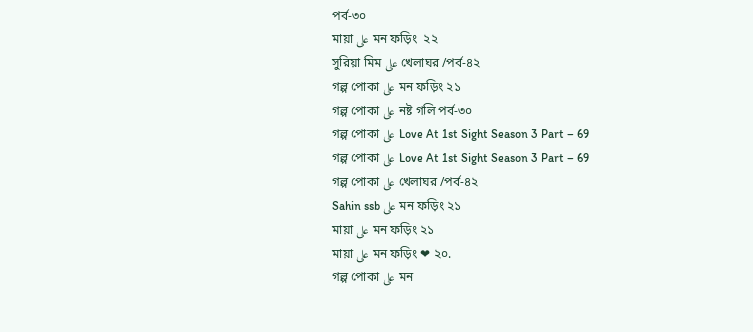পর্ব-৩০
মায়া على মন ফড়িং  ২২
সুরিয়া মিম على খেলাঘর /পর্ব-৪২
গল্প পোকা على মন ফড়িং ২১
গল্প পোকা على নষ্ট গলি পর্ব-৩০
গল্প পোকা على Love At 1st Sight Season 3 Part – 69
গল্প পোকা على Love At 1st Sight Season 3 Part – 69
গল্প পোকা على খেলাঘর /পর্ব-৪২
Sahin ssb على মন ফড়িং ২১
মায়া على মন ফড়িং ২১
মায়া على মন ফড়িং ❤ ২০.
গল্প পোকা على মন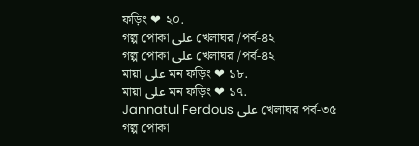ফড়িং ❤ ২০.
গল্প পোকা على খেলাঘর /পর্ব-৪২
গল্প পোকা على খেলাঘর /পর্ব-৪২
মায়া على মন ফড়িং ❤ ১৮.
মায়া على মন ফড়িং ❤ ১৭.
Jannatul Ferdous على খেলাঘর পর্ব-৩৫
গল্প পোকা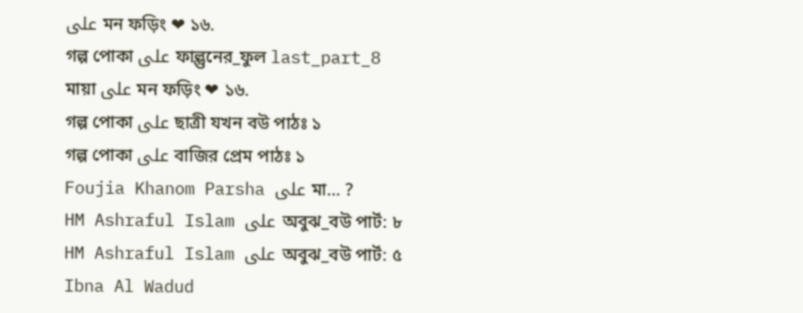على মন ফড়িং ❤ ১৬.
গল্প পোকা على ফাল্গুনের_ফুল last_part_8
মায়া على মন ফড়িং ❤ ১৬.
গল্প পোকা على ছাত্রী যখন বউ পাঠঃ ১
গল্প পোকা على বাজির প্রেম পাঠঃ ১
Foujia Khanom Parsha على মা… ?
HM Ashraful Islam على অবুঝ_বউ পার্ট: ৮
HM Ashraful Islam على অবুঝ_বউ পার্ট: ৫
Ibna Al Wadud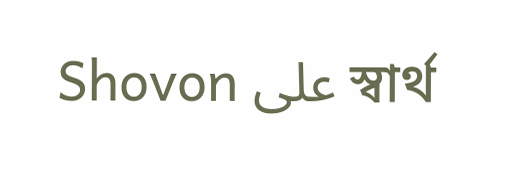Shovon على স্বার্থ